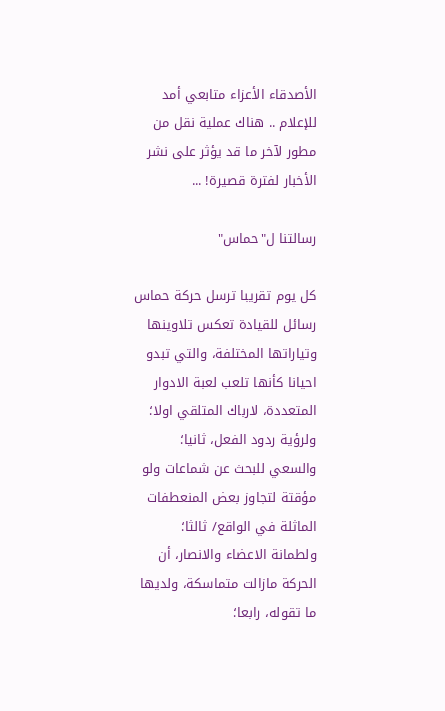الأصدقاء الأعزاء متابعي أمد للإعلام .. هناك عملية نقل من مطور لآخر ما قد يؤثر على نشر الأخبار لفترة قصيرة! ...

رسالتنا ل"حماس"

كل يوم تقريبا ترسل حركة حماس رسائل للقيادة تعكس تلاوينها وتياراتها المختلفة، والتي تبدو احيانا كأنها تلعب لعبة الادوار المتعددة، لارباك المتلقي اولا؛ ولرؤية ردود الفعل، ثانيا؛ والسعي للبحث عن شماعات ولو مؤقتة لتجاوز بعض المنعطفات الماثلة في الواقع/ ثالثا؛ ولطمانة الاعضاء والانصار، أن الحركة مازالت متماسكة، ولديها ما تقوله، رابعا؛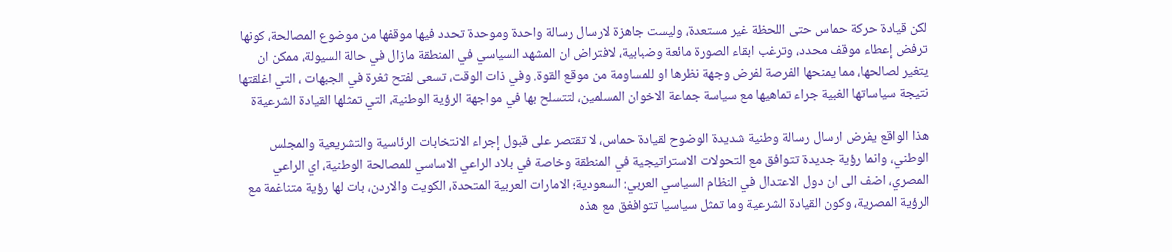لكن قيادة حركة حماس حتى اللحظة غير مستعدة، وليست جاهزة لارسال رسالة واحدة وموحدة تحدد فيها موقفها من موضوع المصالحة، كونها ترفض إعطاء موقف محدد، وترغب ابقاء الصورة مائعة وضبابية، لافتراض ان المشهد السياسي في المنطقة مازال في حالة السيولة، ممكن ان يتغير لصالحها، مما يمنحها الفرصة لفرض وجهة نظرها او للمساومة من موقع القوة. وفي ذات الوقت، تسعى لفتح ثغرة في الجبهات ، التي اغلقتها نتيجة سياساتها الغبية جراء تماهيها مع سياسة جماعة الاخوان المسلمين، لتتسلح بها في مواجهة الرؤية الوطنية، التي تمثلها القيادة الشرعيةة

هذا الواقع يفرض ارسال رسالة وطنية شديدة الوضوح لقيادة حماس، لا تقتصر على قبول إجراء الانتخابات الرئاسية والتشريعية والمجلس الوطني، وانما رؤية جديدة تتوافق مع التحولات الاستراتيجية في المنطقة وخاصة في بلاد الراعي الاساسي للمصالحة الوطنية، اي الراعي المصري، اضف الى ان دول الاعتدال في النظام السياسي العربي: السعودية؛ الامارات العربية المتحدة، الكويت والاردن، بات لها رؤية متناغمة مع الرؤية المصرية، وكون القيادة الشرعية وما تمثل سياسيا تتوافغق مع هذه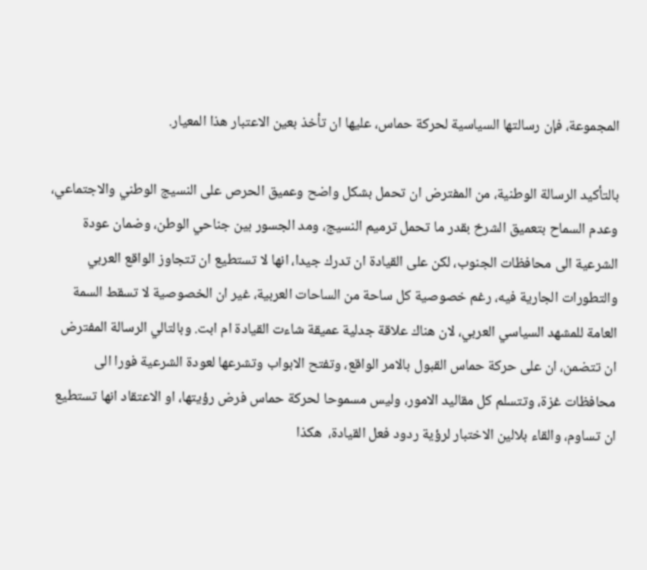المجموعة، فإن رسالتها السياسية لحركة حماس، عليها ان تأخذ بعين الاعتبار هذا المعيار.

بالتأكيد الرسالة الوطنية، من المفترض ان تحمل بشكل واضح وعميق الحرص على النسيج الوطني والاجتماعي، وعدم السماح بتعميق الشرخ بقدر ما تحمل ترميم النسيج، ومد الجسور بين جناحي الوطن، وضمان عودة الشرعية الى محافظات الجنوب، لكن على القيادة ان تدرك جيدا، انها لا تستطيع ان تتجاوز الواقع العربي والتطورات الجارية فيه، رغم خصوصية كل ساحة من الساحات العربية، غير ان الخصوصية لا تسقط السمة العامة للمشهد السياسي العربي، لان هناك علاقة جدلية عميقة شاءت القيادة ام ابت. وبالتالي الرسالة المفترض ان تتضمن، ان على حركة حماس القبول بالامر الواقع، وتفتح الابواب وتشرعها لعودة الشرعية فورا الى محافظات غزة، وتتسلم كل مقاليد الامور، وليس مسموحا لحركة حماس فرض رؤيتها، او الاعتقاد انها تستطيع ان تساوم، والقاء بلالين الاختبار لرؤية ردود فعل القيادة،  هكذا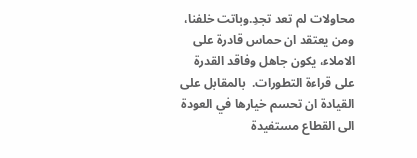محاولات لم تعد تجدِ.وباتت خلفنا، ومن يعتقد ان حماس قادرة على الاملاء، يكون جاهل وفاقد القدرة على قراءة التطورات.  بالمقابل على القيادة ان تحسم خيارها في العودة الى القطاع مستفيدة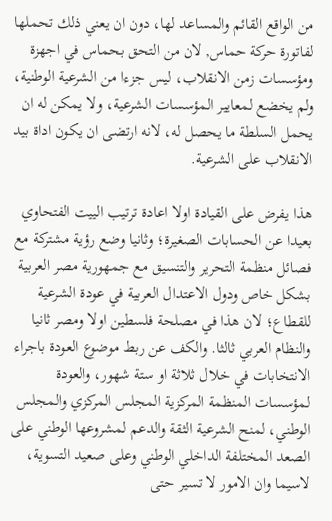من الواقع القائم والمساعد لها، دون ان يعني ذلك تحملها لفاتورة حركة حماس, لان من التحق بحماس في اجهزة ومؤسسات زمن الانقلاب، ليس جزءا من الشرعية الوطنية، ولم يخضع لمعايير المؤسسات الشرعية، ولا يمكن له ان يحمل السلطة ما يحصل له، لانه ارتضى ان يكون اداة بيد الانقلاب على الشرعية.

هذا يفرض على القيادة اولا اعادة ترتيب الييت الفتحاوي بعيدا عن الحسابات الصغيرة؛ وثانيا وضع رؤية مشتركة مع فصائل منظمة التحرير والتنسيق مع جمهورية مصر العربية بشكل خاص ودول الاعتدال العربية في عودة الشرعية للقطاع؛ لان هذا في مصلحة فلسطين اولا ومصر ثانيا والنظام العربي ثالثا. والكف عن ربط موضوع العودة باجراء الانتخابات في خلال ثلاثة او ستة شهور، والعودة لمؤسسات المنظمة المركزية المجلس المركزي والمجلس الوطني، لمنح الشرعية الثقة والدعم لمشروعها الوطني على الصعد المختلفة الداخلي الوطني وعلى صعيد التسوية، لاسيما وان الامور لا تسير حتى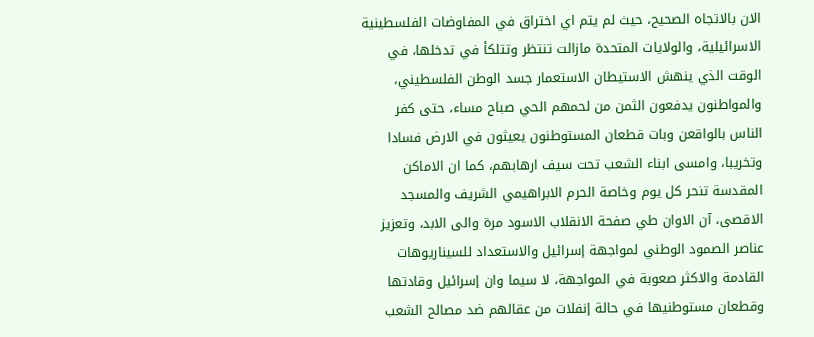الان بالاتجاه الصحيح، حيث لم يتم اي اختراق في المفاوضات الفلسطينية الاسرائيلية، والولايات المتحدة مازالت تنتظر وتتلكأ في تدخلها، في الوقت الذي ينهش الاستيطان الاستعمار جسد الوطن الفلسطيني، والمواطنون يدفعون الثمن من لحمهم الحي صباح مساء، حتى كفر الناس بالواقعن وبات قطعان المستوطنون يعيثون في الارض فسادا وتخريبا، وامسى ابناء الشعب تحت سيف ارهابهم، كما ان الاماكن المقدسة تنحر كل يوم وخاصة الحرم الابراهيمي الشريف والمسجد الاقصى، آن الاوان طي صفحة الانقلاب الاسود مرة والى الابد، وتعزيز عناصر الصمود الوطني لمواجهة إسرائيل والاستعداد للسيناريوهات القادمة والاكثر صعوبة في المواجهة، لا سيما وان إسرائيل وقادتها وقطعان مستوطنيها في حالة إنفلات من عقالهم ضد مصالح الشعب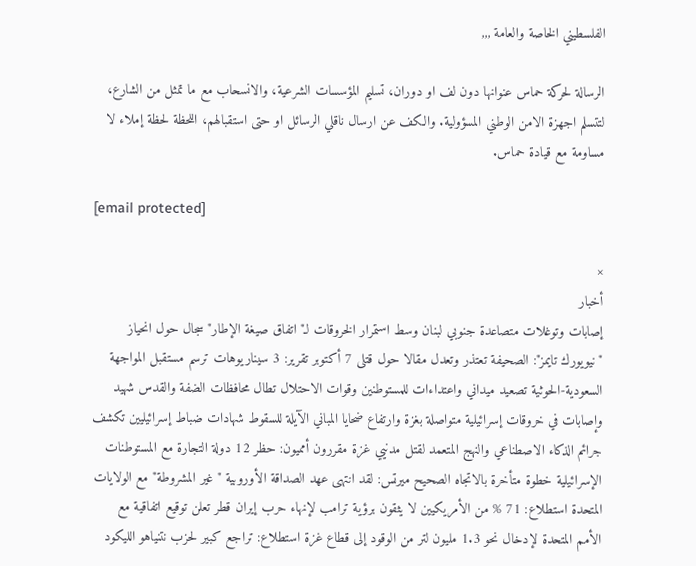الفلسطيني الخاصة والعامة ,,,

الرسالة لحركة حماس عنوانها دون لف او دوران، تسليم المؤسسات الشرعية، والانسحاب مع ما تمثل من الشارع، لتتسلم اجهزة الامن الوطني المسؤولية. والكف عن ارسال ناقلي الرسائل او حتى استقبالهم، اللحظة لحظة إملاء لا مساومة مع قيادة حماس.

[email protected]

×
أخبار
إصابات وتوغلات متصاعدة جنوبي لبنان وسط استمرار الخروقات لـ"اتفاق صيغة الإطار" سجال حول انحياز "نيويورك تايمز": الصحيفة تعتذر وتعدل مقالا حول قتلى 7 أكتوبر تقرير: 3 سيناريوهات ترسم مستقبل المواجهة السعودية-الحوثية تصعيد ميداني واعتداءات للمستوطنين وقوات الاحتلال تطال محافظات الضفة والقدس شهيد وإصابات في خروقات إسرائيلية متواصلة بغزة وارتفاع ضحايا المباني الآيلة للسقوط شهادات ضباط إسرائيليين تكشف جرائم الذكاء الاصطناعي والنهج المتعمد لقتل مدنيي غزة مقررون أمميون: حظر 12 دولة التجارة مع المستوطنات الإسرائيلية خطوة متأخرة بالاتجاه الصحيح ميرتس: لقد انتهى عهد الصداقة الأوروبية "غير المشروطة" مع الولايات المتحدة استطلاع: 71 % من الأمريكيين لا يثقون برؤية ترامب لإنهاء حرب إيران قطر تعلن توقيع اتفاقية مع الأمم المتحدة لإدخال نحو 1.3 مليون لتر من الوقود إلى قطاع غزة استطلاع: تراجع كبير لحزب نتنياهو الليكود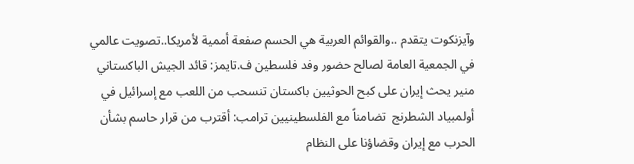وآيزنكوت يتقدم ..والقوائم العربية هي الحسم صفعة أممية لأمريكا..تصويت عالمي في الجمعية العامة لصالح حضور وفد فلسطين ف.تايمز: قائد الجيش الباكستاني منير يحث إيران على كبح الحوثيين باكستان تنسحب من اللعب مع إسرائيل في أولمبياد الشطرنج  تضامناً مع الفلسطينيين ترامب: أقترب من قرار حاسم بشأن الحرب مع إيران وقضاؤنا على النظام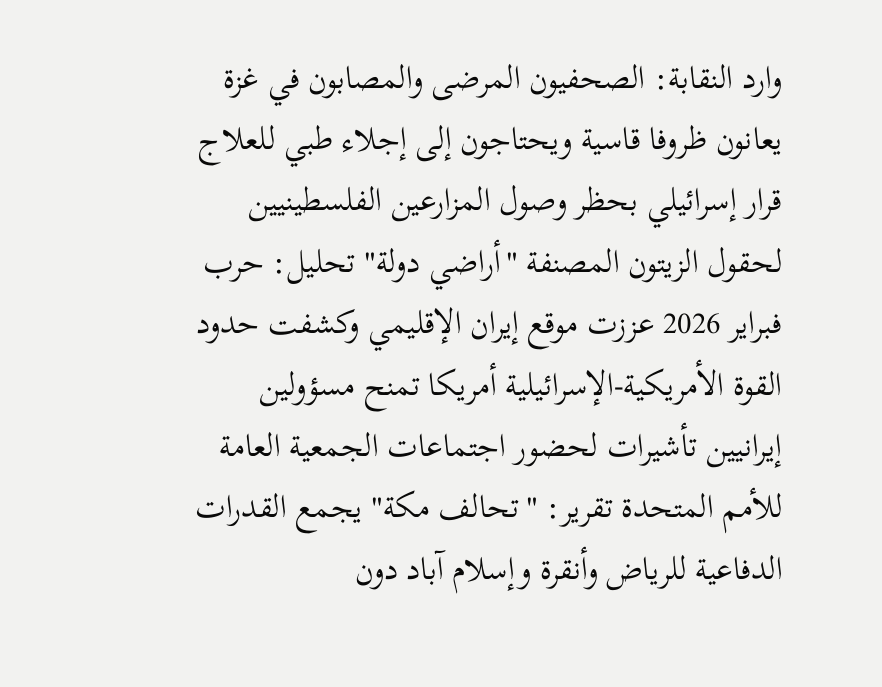وارد النقابة: الصحفيون المرضى والمصابون في غزة يعانون ظروفا قاسية ويحتاجون إلى إجلاء طبي للعلاج قرار إسرائيلي بحظر وصول المزارعين الفلسطينيين لحقول الزيتون المصنفة "أراضي دولة" تحليل: حرب فبراير 2026 عززت موقع إيران الإقليمي وكشفت حدود القوة الأمريكية-الإسرائيلية أمريكا تمنح مسؤولين إيرانيين تأشيرات لحضور اجتماعات الجمعية العامة للأمم المتحدة تقرير: "تحالف مكة" يجمع القدرات الدفاعية للرياض وأنقرة وإسلام آباد دون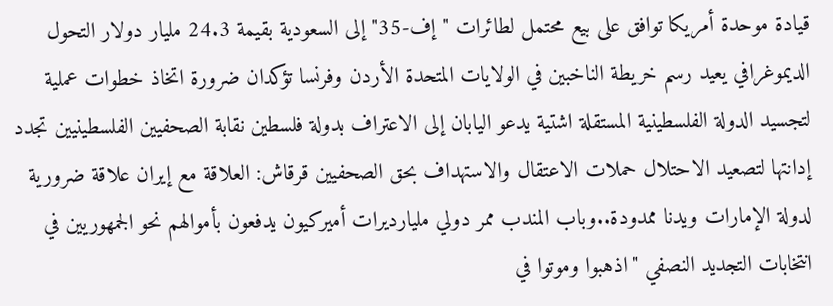قيادة موحدة أمريكا توافق على بيع محتمل لطائرات "إف-35" إلى السعودية بقيمة 24.3 مليار دولار التحول الديموغرافي يعيد رسم خريطة الناخبين في الولايات المتحدة الأردن وفرنسا تؤكدان ضرورة اتخاذ خطوات عملية لتجسيد الدولة الفلسطينية المستقلة اشتية يدعو اليابان إلى الاعتراف بدولة فلسطين نقابة الصحفيين الفلسطينيين تجدد إدانتها لتصعيد الاحتلال حملات الاعتقال والاستهداف بحق الصحفيين قرقاش: العلاقة مع إيران علاقة ضرورية لدولة الإمارات ويدنا ممدودة..وباب المندب ممر دولي مليارديرات أميركيون يدفعون بأموالهم نحو الجمهوريين في انتخابات التجديد النصفي "اذهبوا وموتوا في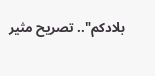بلادكم".. تصريح مثير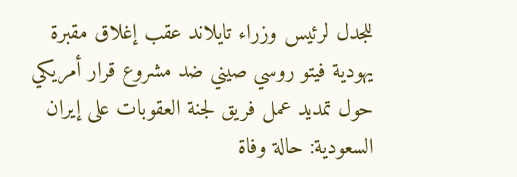للجدل لرئيس وزراء تايلاند عقب إغلاق مقبرة يهودية فيتو روسي صيني ضد مشروع قرار أمريكي حول تمديد عمل فريق لجنة العقوبات على إيران السعودية: حالة وفاة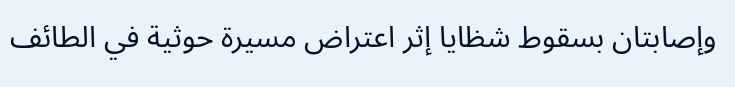وإصابتان بسقوط شظايا إثر اعتراض مسيرة حوثية في الطائف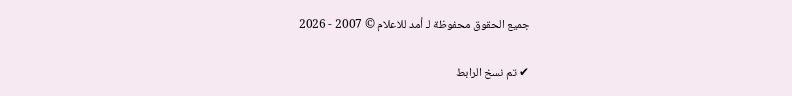جميع الحقوق محفوظة لـ أمد للاعلام © 2007 - 2026

✔ تم نسخ الرابط